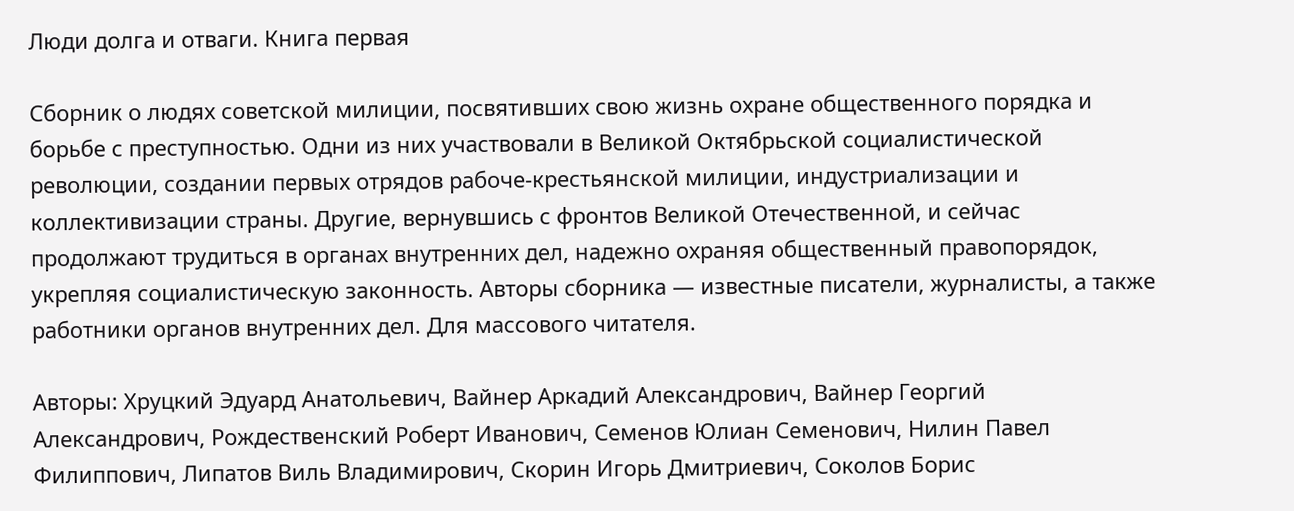Люди долга и отваги. Книга первая

Сборник о людях советской милиции, посвятивших свою жизнь охране общественного порядка и борьбе с преступностью. Одни из них участвовали в Великой Октябрьской социалистической революции, создании первых отрядов рабоче-крестьянской милиции, индустриализации и коллективизации страны. Другие, вернувшись с фронтов Великой Отечественной, и сейчас продолжают трудиться в органах внутренних дел, надежно охраняя общественный правопорядок, укрепляя социалистическую законность. Авторы сборника — известные писатели, журналисты, а также работники органов внутренних дел. Для массового читателя.

Авторы: Хруцкий Эдуард Анатольевич, Вайнер Аркадий Александрович, Вайнер Георгий Александрович, Рождественский Роберт Иванович, Семенов Юлиан Семенович, Нилин Павел Филиппович, Липатов Виль Владимирович, Скорин Игорь Дмитриевич, Соколов Борис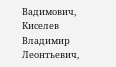Вадимович, Киселев Владимир Леонтьевич,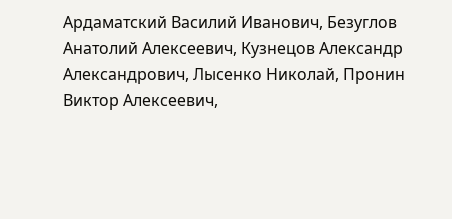Ардаматский Василий Иванович, Безуглов Анатолий Алексеевич, Кузнецов Александр Александрович, Лысенко Николай, Пронин Виктор Алексеевич,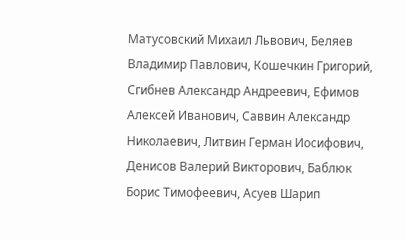Матусовский Михаил Львович, Беляев Владимир Павлович, Кошечкин Григорий, Сгибнев Александр Андреевич, Ефимов Алексей Иванович, Саввин Александр Николаевич, Литвин Герман Иосифович, Денисов Валерий Викторович, Баблюк Борис Тимофеевич, Асуев Шарип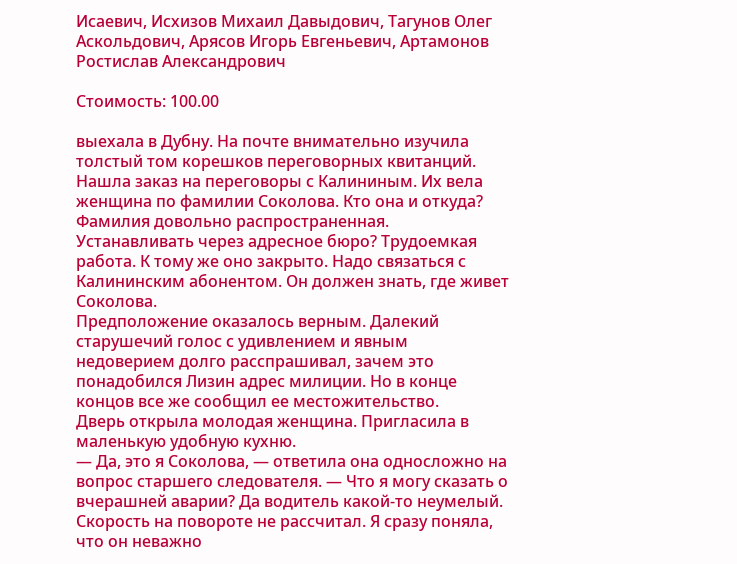Исаевич, Исхизов Михаил Давыдович, Тагунов Олег Аскольдович, Арясов Игорь Евгеньевич, Артамонов Ростислав Александрович

Стоимость: 100.00

выехала в Дубну. На почте внимательно изучила толстый том корешков переговорных квитанций. Нашла заказ на переговоры с Калининым. Их вела женщина по фамилии Соколова. Кто она и откуда? Фамилия довольно распространенная. Устанавливать через адресное бюро? Трудоемкая работа. К тому же оно закрыто. Надо связаться с Калининским абонентом. Он должен знать, где живет Соколова.
Предположение оказалось верным. Далекий старушечий голос с удивлением и явным недоверием долго расспрашивал, зачем это понадобился Лизин адрес милиции. Но в конце концов все же сообщил ее местожительство.
Дверь открыла молодая женщина. Пригласила в маленькую удобную кухню.
— Да, это я Соколова, — ответила она односложно на вопрос старшего следователя. — Что я могу сказать о вчерашней аварии? Да водитель какой-то неумелый. Скорость на повороте не рассчитал. Я сразу поняла, что он неважно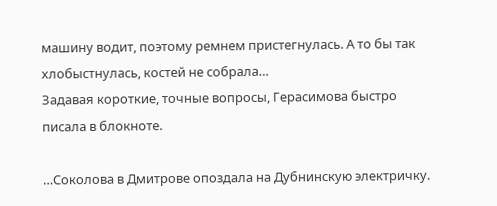машину водит, поэтому ремнем пристегнулась. А то бы так хлобыстнулась, костей не собрала…
Задавая короткие, точные вопросы, Герасимова быстро писала в блокноте.

…Соколова в Дмитрове опоздала на Дубнинскую электричку.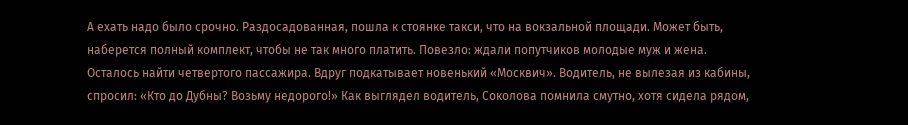А ехать надо было срочно. Раздосадованная, пошла к стоянке такси, что на вокзальной площади. Может быть, наберется полный комплект, чтобы не так много платить. Повезло: ждали попутчиков молодые муж и жена. Осталось найти четвертого пассажира. Вдруг подкатывает новенький «Москвич». Водитель, не вылезая из кабины, спросил: «Кто до Дубны? Возьму недорого!» Как выглядел водитель, Соколова помнила смутно, хотя сидела рядом,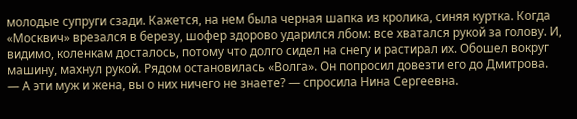молодые супруги сзади. Кажется, на нем была черная шапка из кролика, синяя куртка. Когда «Москвич» врезался в березу, шофер здорово ударился лбом: все хватался рукой за голову. И, видимо, коленкам досталось, потому что долго сидел на снегу и растирал их. Обошел вокруг машину, махнул рукой. Рядом остановилась «Волга». Он попросил довезти его до Дмитрова.
— А эти муж и жена, вы о них ничего не знаете? — спросила Нина Сергеевна.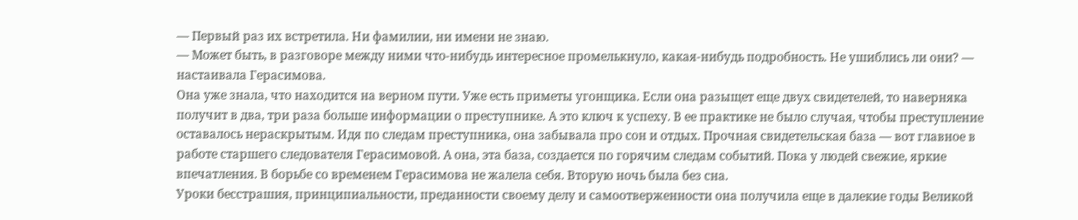— Первый раз их встретила. Ни фамилии, ни имени не знаю.
— Может быть, в разговоре между ними что-нибудь интересное промелькнуло, какая-нибудь подробность. Не ушиблись ли они? — настаивала Герасимова.
Она уже знала, что находится на верном пути. Уже есть приметы угонщика. Если она разыщет еще двух свидетелей, то наверняка получит в два, три раза больше информации о преступнике. А это ключ к успеху. В ее практике не было случая, чтобы преступление оставалось нераскрытым. Идя по следам преступника, она забывала про сон и отдых. Прочная свидетельская база — вот главное в работе старшего следователя Герасимовой. А она, эта база, создается по горячим следам событий. Пока у людей свежие, яркие впечатления. В борьбе со временем Герасимова не жалела себя. Вторую ночь была без сна.
Уроки бесстрашия, принципиальности, преданности своему делу и самоотверженности она получила еще в далекие годы Великой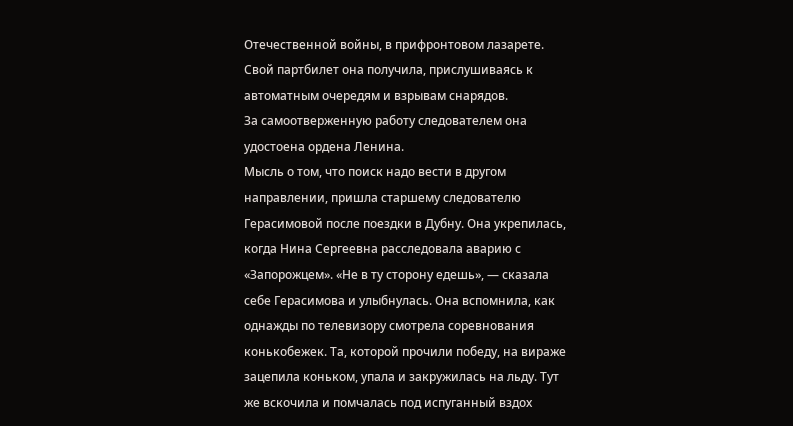Отечественной войны, в прифронтовом лазарете. Свой партбилет она получила, прислушиваясь к автоматным очередям и взрывам снарядов.
За самоотверженную работу следователем она удостоена ордена Ленина.
Мысль о том, что поиск надо вести в другом направлении, пришла старшему следователю Герасимовой после поездки в Дубну. Она укрепилась, когда Нина Сергеевна расследовала аварию с «Запорожцем». «Не в ту сторону едешь», — сказала себе Герасимова и улыбнулась. Она вспомнила, как однажды по телевизору смотрела соревнования конькобежек. Та, которой прочили победу, на вираже зацепила коньком, упала и закружилась на льду. Тут же вскочила и помчалась под испуганный вздох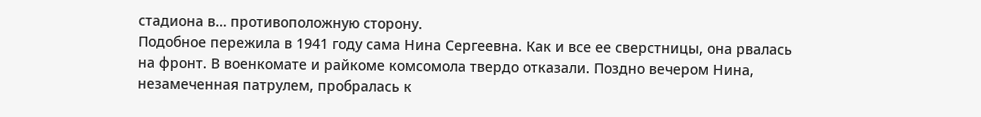стадиона в… противоположную сторону.
Подобное пережила в 1941 году сама Нина Сергеевна. Как и все ее сверстницы, она рвалась на фронт. В военкомате и райкоме комсомола твердо отказали. Поздно вечером Нина, незамеченная патрулем, пробралась к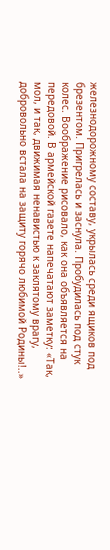железнодорожному составу, укрылась среди ящиков под брезентом. Пригрелась и заснула. Пробудилась под стук колес. Воображение рисовало, как она объявляется на передовой. В армейской газете напечатают заметку: «Так, мол, и так, движимая ненавистью к заклятому врагу, добровольно встала на защиту горячо любимой Родины!..»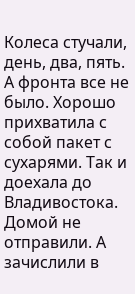Колеса стучали, день, два, пять. А фронта все не было. Хорошо прихватила с собой пакет с сухарями. Так и доехала до Владивостока. Домой не отправили. А зачислили в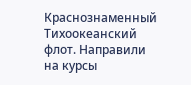Краснознаменный Тихоокеанский флот. Направили на курсы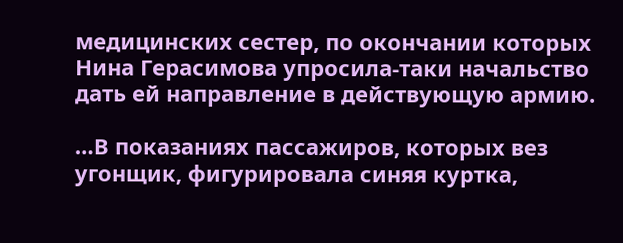медицинских сестер, по окончании которых Нина Герасимова упросила-таки начальство дать ей направление в действующую армию.

…В показаниях пассажиров, которых вез угонщик, фигурировала синяя куртка,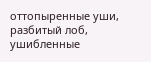оттопыренные уши, разбитый лоб, ушибленные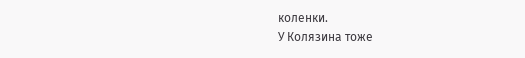коленки.
У Колязина тоже